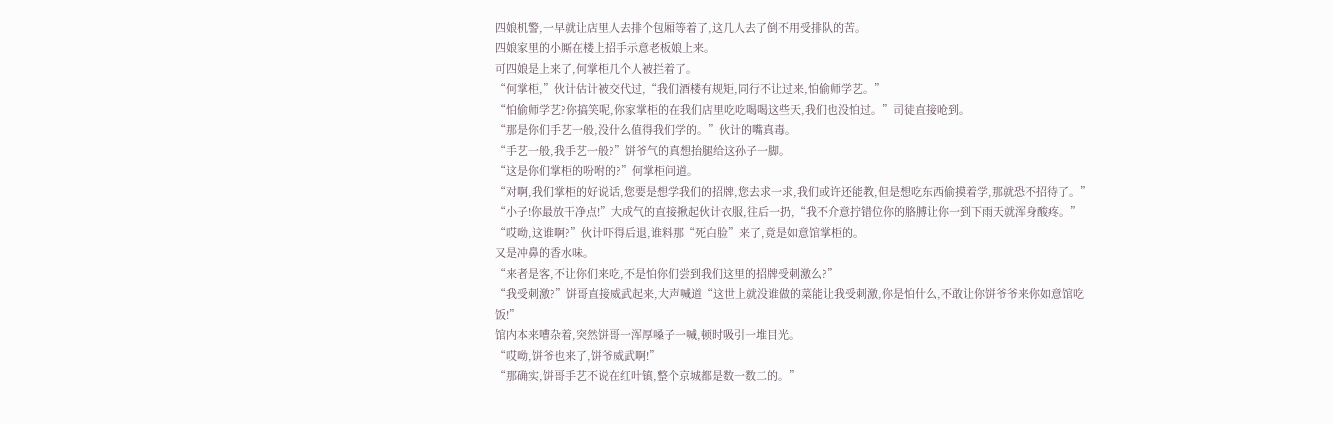四娘机警,一早就让店里人去排个包厢等着了,这几人去了倒不用受排队的苦。
四娘家里的小厮在楼上招手示意老板娘上来。
可四娘是上来了,何掌柜几个人被拦着了。
“何掌柜,”伙计估计被交代过,“我们酒楼有规矩,同行不让过来,怕偷师学艺。”
“怕偷师学艺?你搞笑呢,你家掌柜的在我们店里吃吃喝喝这些天,我们也没怕过。”司徒直接呛到。
“那是你们手艺一般,没什么值得我们学的。”伙计的嘴真毒。
“手艺一般,我手艺一般?”饼爷气的真想抬腿给这孙子一脚。
“这是你们掌柜的吩咐的?”何掌柜问道。
“对啊,我们掌柜的好说话,您要是想学我们的招牌,您去求一求,我们或许还能教,但是想吃东西偷摸着学,那就恐不招待了。”
“小子!你最放干净点!”大成气的直接揪起伙计衣服,往后一扔,“我不介意拧错位你的胳膊让你一到下雨天就浑身酸疼。”
“哎呦,这谁啊?”伙计吓得后退,谁料那“死白脸”来了,竟是如意馆掌柜的。
又是冲鼻的香水味。
“来者是客,不让你们来吃,不是怕你们尝到我们这里的招牌受刺激么?”
“我受刺激?”饼哥直接威武起来,大声喊道“这世上就没谁做的菜能让我受刺激,你是怕什么,不敢让你饼爷爷来你如意馆吃饭!”
馆内本来嘈杂着,突然饼哥一浑厚嗓子一喊,顿时吸引一堆目光。
“哎呦,饼爷也来了,饼爷威武啊!”
“那确实,饼哥手艺不说在红叶镇,整个京城都是数一数二的。”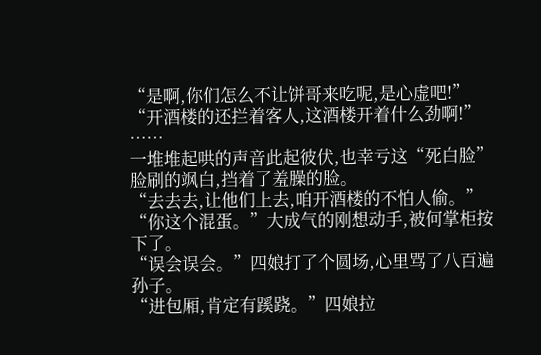“是啊,你们怎么不让饼哥来吃呢,是心虚吧!”
“开酒楼的还拦着客人,这酒楼开着什么劲啊!”
……
一堆堆起哄的声音此起彼伏,也幸亏这“死白脸”脸刷的飒白,挡着了羞臊的脸。
“去去去,让他们上去,咱开酒楼的不怕人偷。”
“你这个混蛋。”大成气的刚想动手,被何掌柜按下了。
“误会误会。”四娘打了个圆场,心里骂了八百遍孙子。
“进包厢,肯定有蹊跷。”四娘拉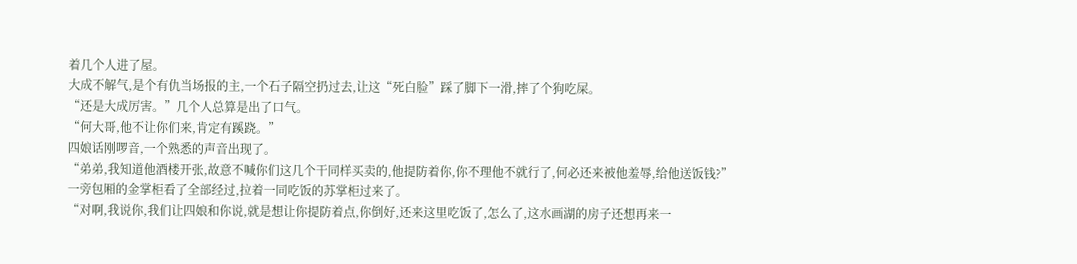着几个人进了屋。
大成不解气,是个有仇当场报的主,一个石子隔空扔过去,让这“死白脸”踩了脚下一滑,摔了个狗吃屎。
“还是大成厉害。”几个人总算是出了口气。
“何大哥,他不让你们来,肯定有蹊跷。”
四娘话刚啰音,一个熟悉的声音出现了。
“弟弟,我知道他酒楼开张,故意不喊你们这几个干同样买卖的,他提防着你,你不理他不就行了,何必还来被他羞辱,给他送饭钱?”
一旁包厢的金掌柜看了全部经过,拉着一同吃饭的苏掌柜过来了。
“对啊,我说你,我们让四娘和你说,就是想让你提防着点,你倒好,还来这里吃饭了,怎么了,这水画湖的房子还想再来一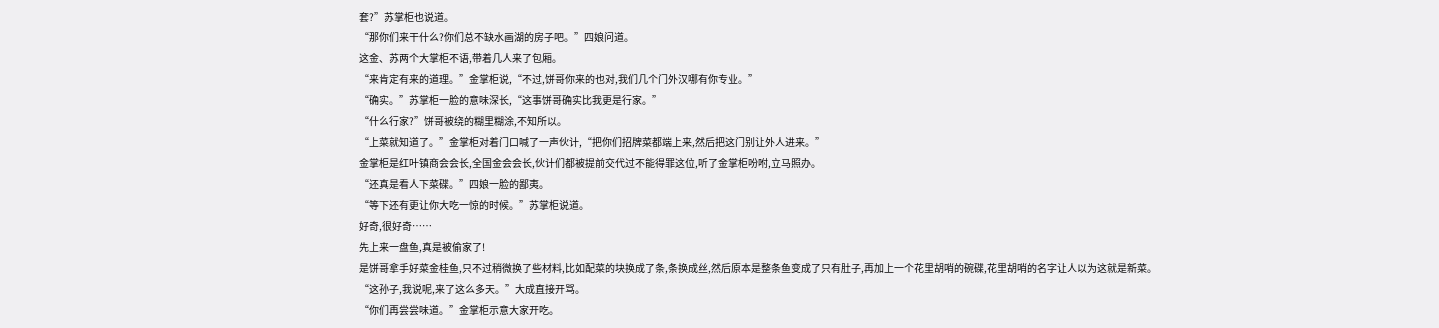套?”苏掌柜也说道。
“那你们来干什么?你们总不缺水画湖的房子吧。”四娘问道。
这金、苏两个大掌柜不语,带着几人来了包厢。
“来肯定有来的道理。”金掌柜说,“不过,饼哥你来的也对,我们几个门外汉哪有你专业。”
“确实。”苏掌柜一脸的意味深长,“这事饼哥确实比我更是行家。”
“什么行家?”饼哥被绕的糊里糊涂,不知所以。
“上菜就知道了。”金掌柜对着门口喊了一声伙计,“把你们招牌菜都端上来,然后把这门别让外人进来。”
金掌柜是红叶镇商会会长,全国金会会长,伙计们都被提前交代过不能得罪这位,听了金掌柜吩咐,立马照办。
“还真是看人下菜碟。”四娘一脸的鄙夷。
“等下还有更让你大吃一惊的时候。”苏掌柜说道。
好奇,很好奇……
先上来一盘鱼,真是被偷家了!
是饼哥拿手好菜金桂鱼,只不过稍微换了些材料,比如配菜的块换成了条,条换成丝,然后原本是整条鱼变成了只有肚子,再加上一个花里胡哨的碗碟,花里胡哨的名字让人以为这就是新菜。
“这孙子,我说呢,来了这么多天。”大成直接开骂。
“你们再尝尝味道。”金掌柜示意大家开吃。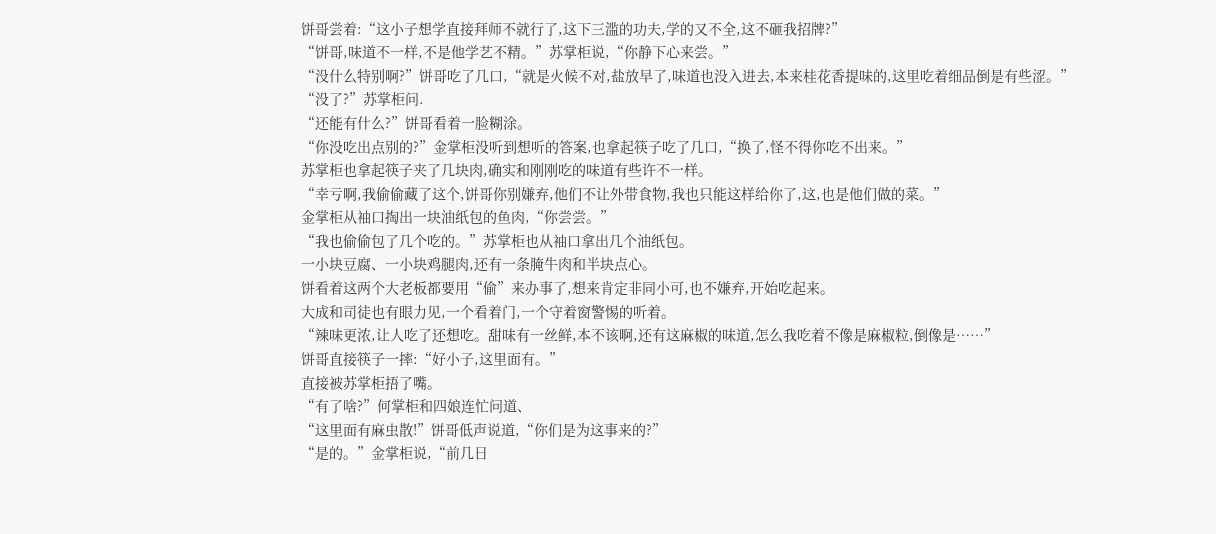饼哥尝着:“这小子想学直接拜师不就行了,这下三滥的功夫,学的又不全,这不砸我招牌?”
“饼哥,味道不一样,不是他学艺不精。”苏掌柜说,“你静下心来尝。”
“没什么特别啊?”饼哥吃了几口,“就是火候不对,盐放早了,味道也没入进去,本来桂花香提味的,这里吃着细品倒是有些涩。”
“没了?”苏掌柜问.
“还能有什么?”饼哥看着一脸糊涂。
“你没吃出点别的?”金掌柜没听到想听的答案,也拿起筷子吃了几口,“换了,怪不得你吃不出来。”
苏掌柜也拿起筷子夹了几块肉,确实和刚刚吃的味道有些许不一样。
“幸亏啊,我偷偷藏了这个,饼哥你别嫌弃,他们不让外带食物,我也只能这样给你了,这,也是他们做的菜。”
金掌柜从袖口掏出一块油纸包的鱼肉,“你尝尝。”
“我也偷偷包了几个吃的。”苏掌柜也从袖口拿出几个油纸包。
一小块豆腐、一小块鸡腿肉,还有一条腌牛肉和半块点心。
饼看着这两个大老板都要用“偷”来办事了,想来肯定非同小可,也不嫌弃,开始吃起来。
大成和司徒也有眼力见,一个看着门,一个守着窗警惕的听着。
“辣味更浓,让人吃了还想吃。甜味有一丝鲜,本不该啊,还有这麻椒的味道,怎么我吃着不像是麻椒粒,倒像是……”
饼哥直接筷子一摔:“好小子,这里面有。”
直接被苏掌柜捂了嘴。
“有了啥?”何掌柜和四娘连忙问道、
“这里面有麻虫散!”饼哥低声说道,“你们是为这事来的?”
“是的。”金掌柜说,“前几日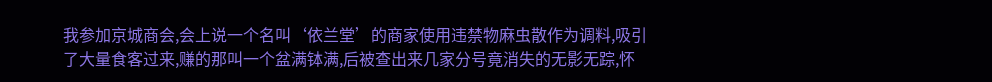我参加京城商会,会上说一个名叫‘依兰堂’的商家使用违禁物麻虫散作为调料,吸引了大量食客过来,赚的那叫一个盆满钵满,后被查出来几家分号竟消失的无影无踪,怀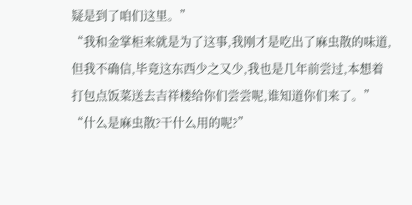疑是到了咱们这里。”
“我和金掌柜来就是为了这事,我刚才是吃出了麻虫散的味道,但我不确信,毕竟这东西少之又少,我也是几年前尝过,本想着打包点饭菜送去吉祥楼给你们尝尝呢,谁知道你们来了。”
“什么是麻虫散?干什么用的呢?”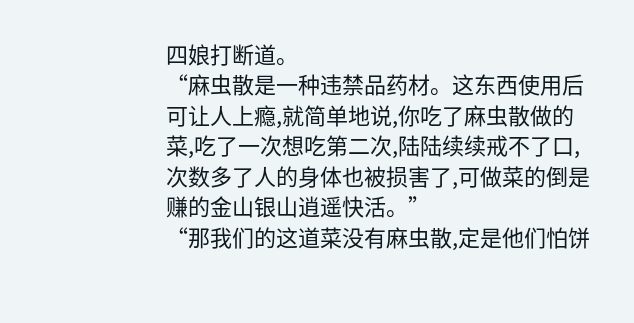四娘打断道。
“麻虫散是一种违禁品药材。这东西使用后可让人上瘾,就简单地说,你吃了麻虫散做的菜,吃了一次想吃第二次,陆陆续续戒不了口,次数多了人的身体也被损害了,可做菜的倒是赚的金山银山逍遥快活。”
“那我们的这道菜没有麻虫散,定是他们怕饼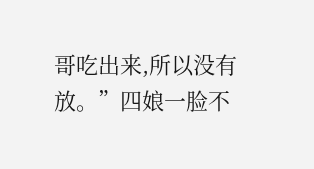哥吃出来,所以没有放。”四娘一脸不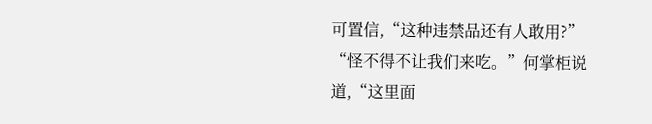可置信,“这种违禁品还有人敢用?”
“怪不得不让我们来吃。”何掌柜说道,“这里面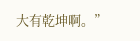大有乾坤啊。”